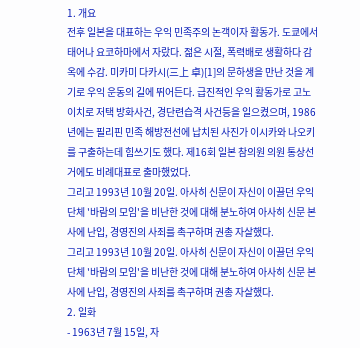1. 개요
전후 일본을 대표하는 우익 민족주의 논객이자 활동가. 도쿄에서 태어나 요코하마에서 자랐다. 젊은 시절, 폭력배로 생활하다 감옥에 수감. 미카미 다카시(三上 卓)[1]의 문하생을 만난 것을 계기로 우익 운동의 길에 뛰어든다. 급진적인 우익 활동가로 고노 이치로 저택 방화사건, 경단련습격 사건등을 일으켰으며, 1986년에는 필리핀 민족 해방전선에 납치된 사진가 이시카와 나오키를 구출하는데 힘쓰기도 했다. 제16회 일본 참의원 의원 통상선거에도 비례대표로 출마했었다.
그리고 1993년 10월 20일. 아사히 신문이 자신이 이끌던 우익단체 '바람의 모임'을 비난한 것에 대해 분노하여 아사히 신문 본사에 난입, 경영진의 사죄를 촉구하며 권총 자살했다.
그리고 1993년 10월 20일. 아사히 신문이 자신이 이끌던 우익단체 '바람의 모임'을 비난한 것에 대해 분노하여 아사히 신문 본사에 난입, 경영진의 사죄를 촉구하며 권총 자살했다.
2. 일화
- 1963년 7월 15일, 자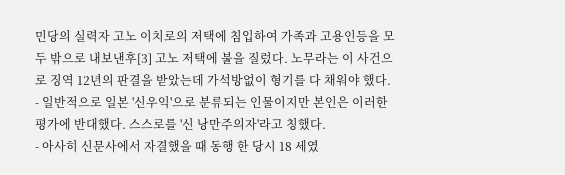민당의 실력자 고노 이치로의 저택에 침입하여 가족과 고용인등을 모두 밖으로 내보낸후[3] 고노 저택에 불을 질렀다. 노무라는 이 사건으로 징역 12년의 판결을 받았는데 가석방없이 형기를 다 채워야 했다.
- 일반적으로 일본 '신우익'으로 분류되는 인물이지만 본인은 이러한 평가에 반대했다. 스스로를 '신 낭만주의자'라고 칭했다.
- 아사히 신문사에서 자결했을 때 동행 한 당시 18 세였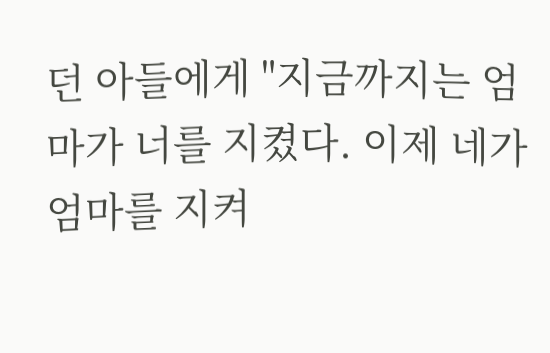던 아들에게 "지금까지는 엄마가 너를 지켰다. 이제 네가 엄마를 지켜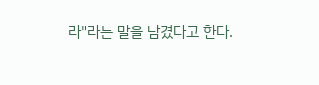라"라는 말을 남겼다고 한다.